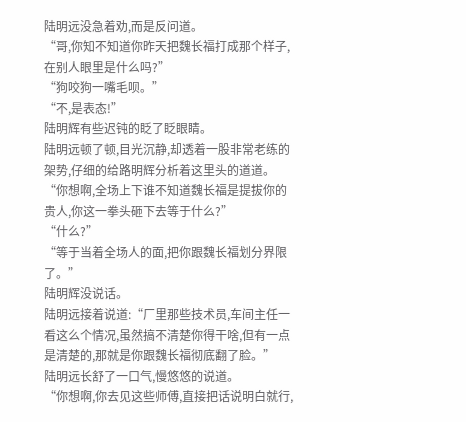陆明远没急着劝,而是反问道。
“哥,你知不知道你昨天把魏长福打成那个样子,在别人眼里是什么吗?”
“狗咬狗一嘴毛呗。”
“不,是表态!”
陆明辉有些迟钝的眨了眨眼睛。
陆明远顿了顿,目光沉静,却透着一股非常老练的架势,仔细的给路明辉分析着这里头的道道。
“你想啊,全场上下谁不知道魏长福是提拔你的贵人,你这一拳头砸下去等于什么?”
“什么?”
“等于当着全场人的面,把你跟魏长福划分界限了。”
陆明辉没说话。
陆明远接着说道:“厂里那些技术员,车间主任一看这么个情况,虽然搞不清楚你得干啥,但有一点是清楚的,那就是你跟魏长福彻底翻了脸。”
陆明远长舒了一口气,慢悠悠的说道。
“你想啊,你去见这些师傅,直接把话说明白就行,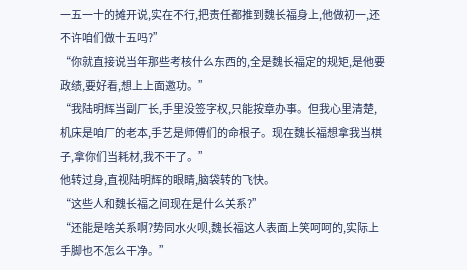一五一十的摊开说,实在不行,把责任都推到魏长福身上,他做初一,还不许咱们做十五吗?”
“你就直接说当年那些考核什么东西的,全是魏长福定的规矩,是他要政绩,要好看,想上上面邀功。”
“我陆明辉当副厂长,手里没签字权,只能按章办事。但我心里清楚,机床是咱厂的老本,手艺是师傅们的命根子。现在魏长福想拿我当棋子,拿你们当耗材,我不干了。”
他转过身,直视陆明辉的眼睛,脑袋转的飞快。
“这些人和魏长福之间现在是什么关系?”
“还能是啥关系啊?势同水火呗,魏长福这人表面上笑呵呵的,实际上手脚也不怎么干净。”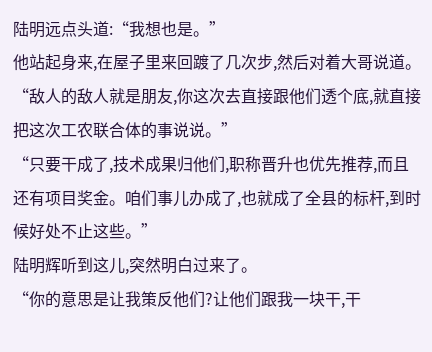陆明远点头道:“我想也是。”
他站起身来,在屋子里来回踱了几次步,然后对着大哥说道。
“敌人的敌人就是朋友,你这次去直接跟他们透个底,就直接把这次工农联合体的事说说。”
“只要干成了,技术成果归他们,职称晋升也优先推荐,而且还有项目奖金。咱们事儿办成了,也就成了全县的标杆,到时候好处不止这些。”
陆明辉听到这儿,突然明白过来了。
“你的意思是让我策反他们?让他们跟我一块干,干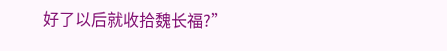好了以后就收拾魏长福?”